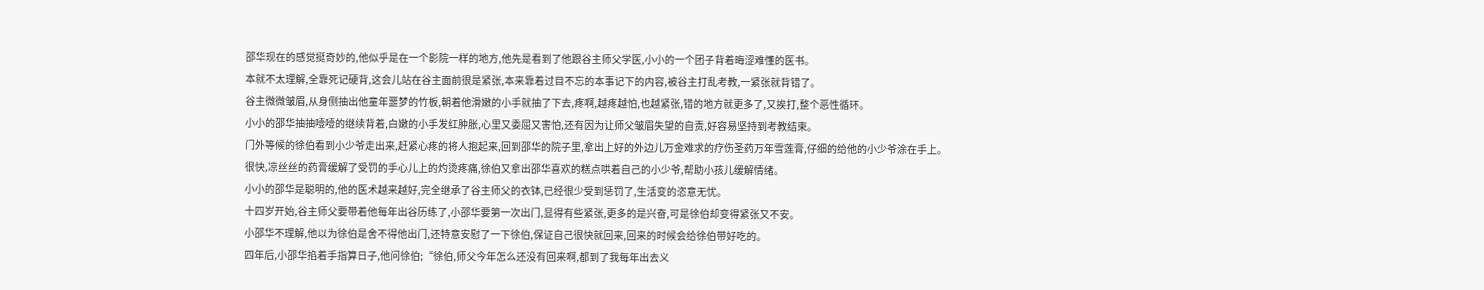邵华现在的感觉挺奇妙的,他似乎是在一个影院一样的地方,他先是看到了他跟谷主师父学医,小小的一个团子背着晦涩难懂的医书。
本就不太理解,全靠死记硬背,这会儿站在谷主面前很是紧张,本来靠着过目不忘的本事记下的内容,被谷主打乱考教,一紧张就背错了。
谷主微微皱眉,从身侧抽出他童年噩梦的竹板,朝着他滑嫩的小手就抽了下去,疼啊,越疼越怕,也越紧张,错的地方就更多了,又挨打,整个恶性循环。
小小的邵华抽抽噎噎的继续背着,白嫩的小手发红肿胀,心里又委屈又害怕,还有因为让师父皱眉失望的自责,好容易坚持到考教结束。
门外等候的徐伯看到小少爷走出来,赶紧心疼的将人抱起来,回到邵华的院子里,拿出上好的外边儿万金难求的疗伤圣药万年雪莲膏,仔细的给他的小少爷涂在手上。
很快,凉丝丝的药膏缓解了受罚的手心儿上的灼烫疼痛,徐伯又拿出邵华喜欢的糕点哄着自己的小少爷,帮助小孩儿缓解情绪。
小小的邵华是聪明的,他的医术越来越好,完全继承了谷主师父的衣钵,已经很少受到惩罚了,生活变的恣意无忧。
十四岁开始,谷主师父要带着他每年出谷历练了,小邵华要第一次出门,显得有些紧张,更多的是兴奋,可是徐伯却变得紧张又不安。
小邵华不理解,他以为徐伯是舍不得他出门,还特意安慰了一下徐伯,保证自己很快就回来,回来的时候会给徐伯带好吃的。
四年后,小邵华掐着手指算日子,他问徐伯;“徐伯,师父今年怎么还没有回来啊,都到了我每年出去义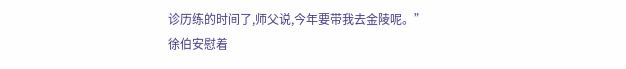诊历练的时间了,师父说,今年要带我去金陵呢。”
徐伯安慰着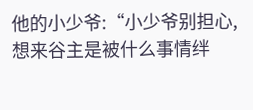他的小少爷:“小少爷别担心,想来谷主是被什么事情绊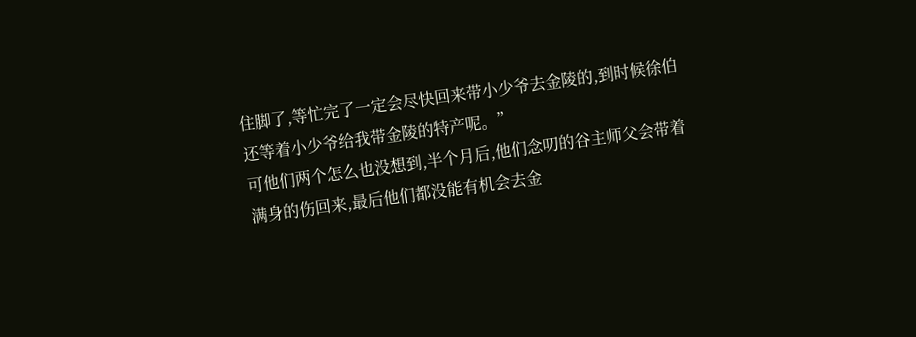住脚了,等忙完了一定会尽快回来带小少爷去金陵的,到时候徐伯还等着小少爷给我带金陵的特产呢。”
可他们两个怎么也没想到,半个月后,他们念叨的谷主师父会带着满身的伤回来,最后他们都没能有机会去金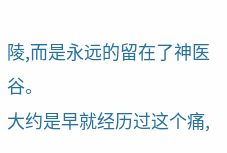陵,而是永远的留在了神医谷。
大约是早就经历过这个痛,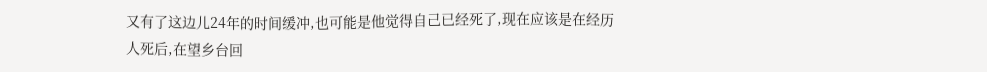又有了这边儿24年的时间缓冲,也可能是他觉得自己已经死了,现在应该是在经历人死后,在望乡台回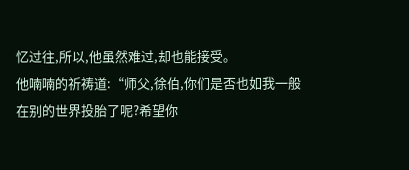忆过往,所以,他虽然难过,却也能接受。
他喃喃的祈祷道:“师父,徐伯,你们是否也如我一般在别的世界投胎了呢?希望你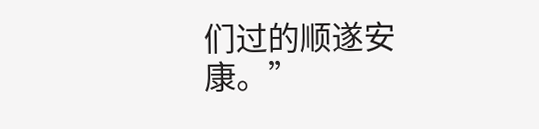们过的顺遂安康。”